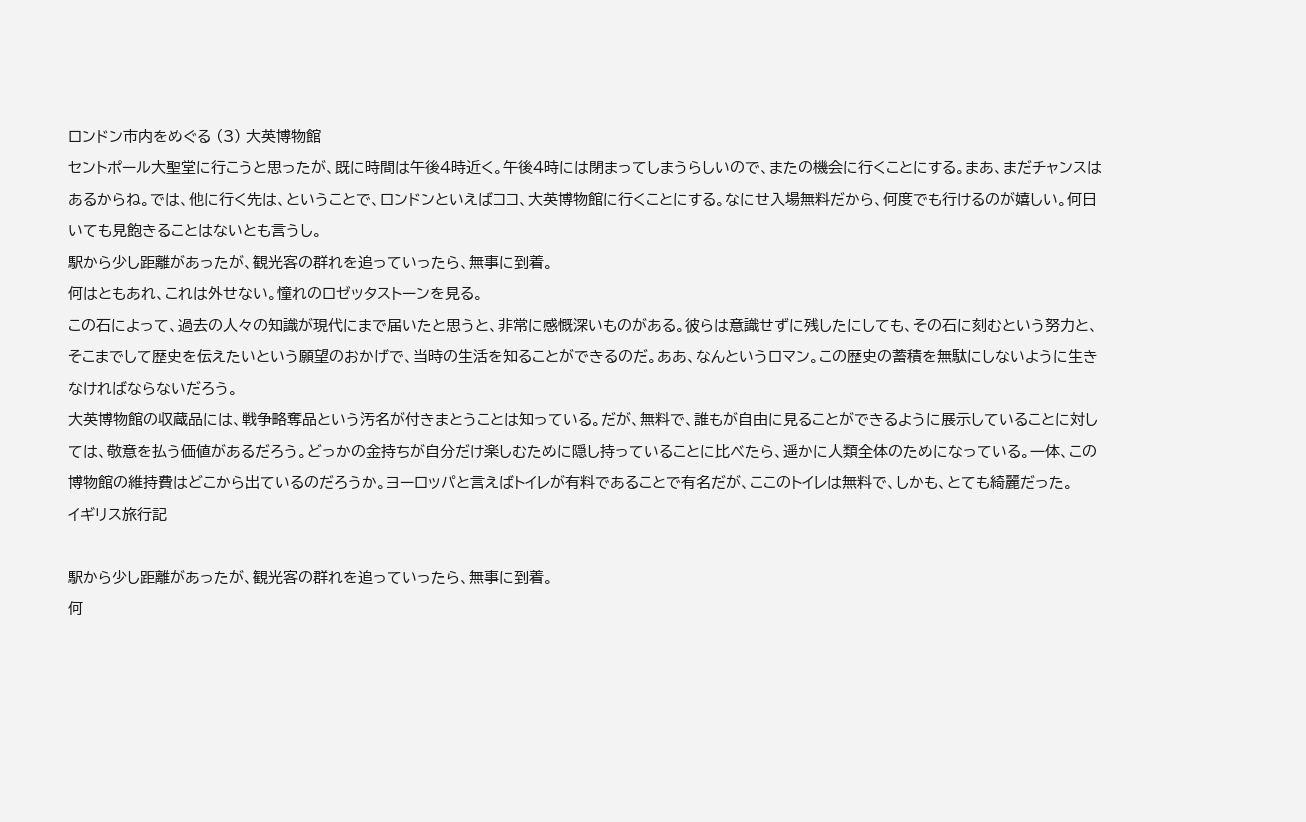ロンドン市内をめぐる (3) 大英博物館
セントポール大聖堂に行こうと思ったが、既に時間は午後4時近く。午後4時には閉まってしまうらしいので、またの機会に行くことにする。まあ、まだチャンスはあるからね。では、他に行く先は、ということで、ロンドンといえばココ、大英博物館に行くことにする。なにせ入場無料だから、何度でも行けるのが嬉しい。何日いても見飽きることはないとも言うし。
駅から少し距離があったが、観光客の群れを追っていったら、無事に到着。
何はともあれ、これは外せない。憧れのロゼッタストーンを見る。
この石によって、過去の人々の知識が現代にまで届いたと思うと、非常に感慨深いものがある。彼らは意識せずに残したにしても、その石に刻むという努力と、そこまでして歴史を伝えたいという願望のおかげで、当時の生活を知ることができるのだ。ああ、なんというロマン。この歴史の蓄積を無駄にしないように生きなければならないだろう。
大英博物館の収蔵品には、戦争略奪品という汚名が付きまとうことは知っている。だが、無料で、誰もが自由に見ることができるように展示していることに対しては、敬意を払う価値があるだろう。どっかの金持ちが自分だけ楽しむために隠し持っていることに比べたら、遥かに人類全体のためになっている。一体、この博物館の維持費はどこから出ているのだろうか。ヨーロッパと言えばトイレが有料であることで有名だが、ここのトイレは無料で、しかも、とても綺麗だった。
イギリス旅行記

駅から少し距離があったが、観光客の群れを追っていったら、無事に到着。
何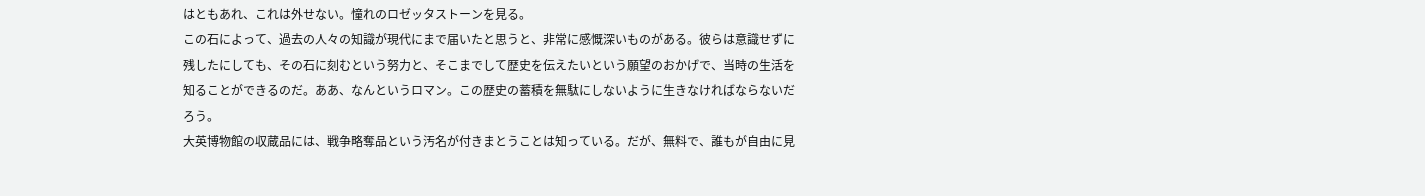はともあれ、これは外せない。憧れのロゼッタストーンを見る。
この石によって、過去の人々の知識が現代にまで届いたと思うと、非常に感慨深いものがある。彼らは意識せずに残したにしても、その石に刻むという努力と、そこまでして歴史を伝えたいという願望のおかげで、当時の生活を知ることができるのだ。ああ、なんというロマン。この歴史の蓄積を無駄にしないように生きなければならないだろう。
大英博物館の収蔵品には、戦争略奪品という汚名が付きまとうことは知っている。だが、無料で、誰もが自由に見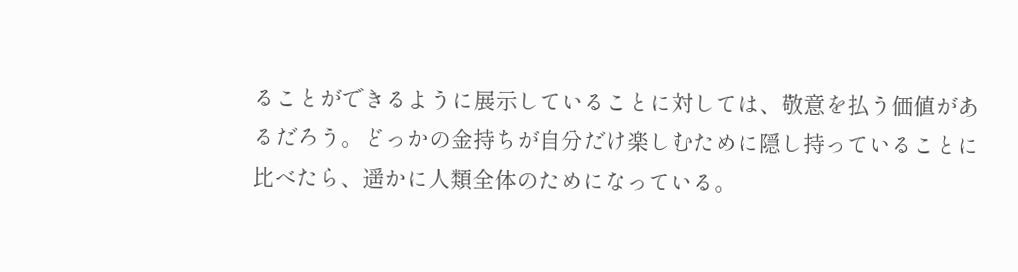ることができるように展示していることに対しては、敬意を払う価値があるだろう。どっかの金持ちが自分だけ楽しむために隠し持っていることに比べたら、遥かに人類全体のためになっている。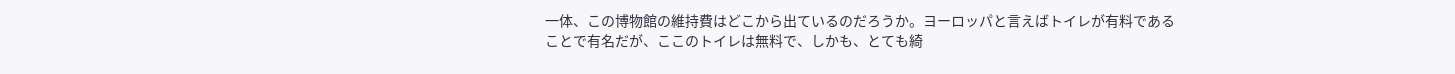一体、この博物館の維持費はどこから出ているのだろうか。ヨーロッパと言えばトイレが有料であることで有名だが、ここのトイレは無料で、しかも、とても綺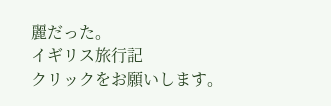麗だった。
イギリス旅行記
クリックをお願いします。